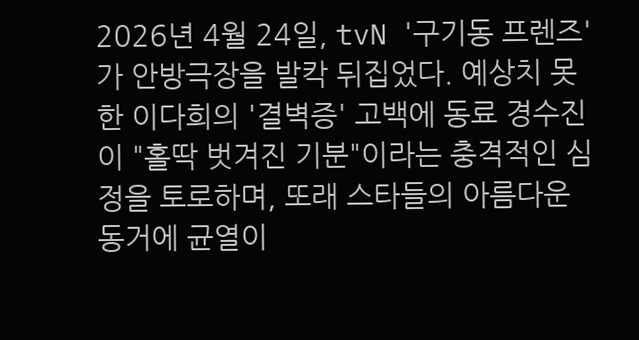2026년 4월 24일, tvN '구기동 프렌즈'가 안방극장을 발칵 뒤집었다. 예상치 못한 이다희의 '결벽증' 고백에 동료 경수진이 "홀딱 벗겨진 기분"이라는 충격적인 심정을 토로하며, 또래 스타들의 아름다운 동거에 균열이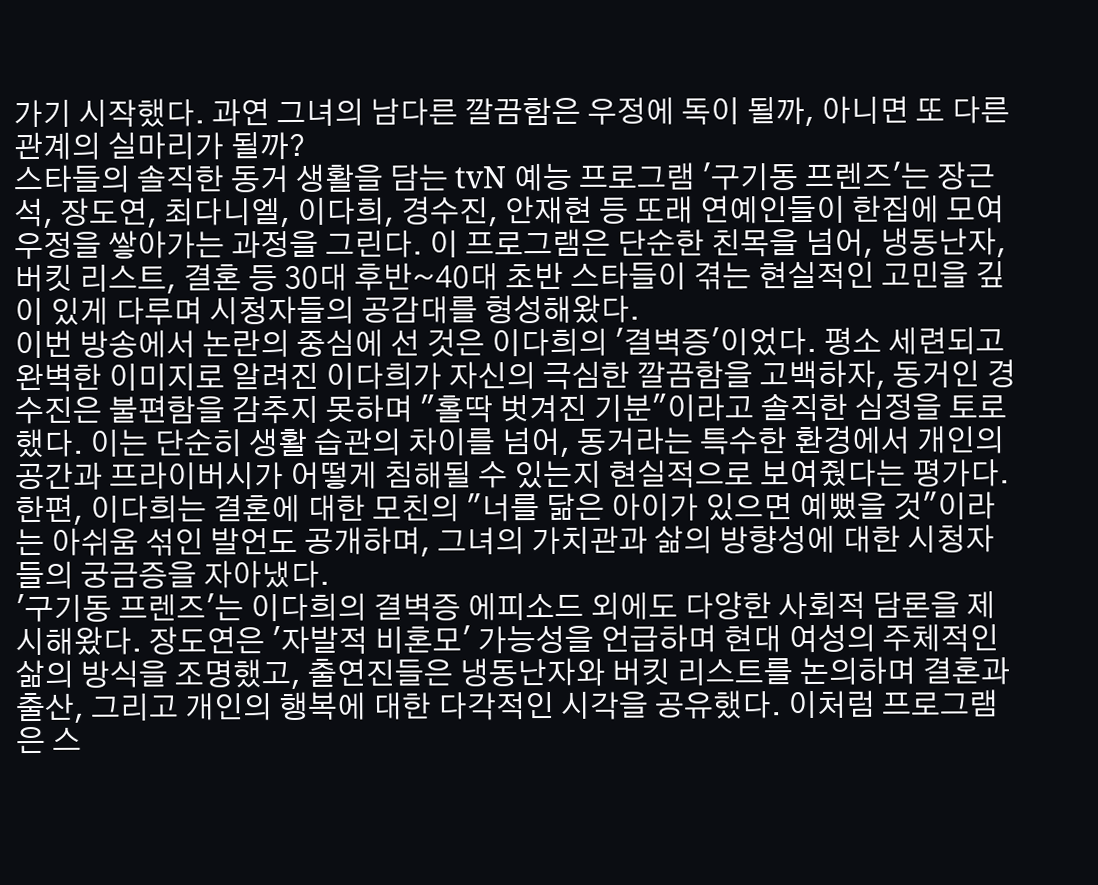가기 시작했다. 과연 그녀의 남다른 깔끔함은 우정에 독이 될까, 아니면 또 다른 관계의 실마리가 될까?
스타들의 솔직한 동거 생활을 담는 tvN 예능 프로그램 '구기동 프렌즈'는 장근석, 장도연, 최다니엘, 이다희, 경수진, 안재현 등 또래 연예인들이 한집에 모여 우정을 쌓아가는 과정을 그린다. 이 프로그램은 단순한 친목을 넘어, 냉동난자, 버킷 리스트, 결혼 등 30대 후반~40대 초반 스타들이 겪는 현실적인 고민을 깊이 있게 다루며 시청자들의 공감대를 형성해왔다.
이번 방송에서 논란의 중심에 선 것은 이다희의 '결벽증'이었다. 평소 세련되고 완벽한 이미지로 알려진 이다희가 자신의 극심한 깔끔함을 고백하자, 동거인 경수진은 불편함을 감추지 못하며 "홀딱 벗겨진 기분"이라고 솔직한 심정을 토로했다. 이는 단순히 생활 습관의 차이를 넘어, 동거라는 특수한 환경에서 개인의 공간과 프라이버시가 어떻게 침해될 수 있는지 현실적으로 보여줬다는 평가다. 한편, 이다희는 결혼에 대한 모친의 "너를 닮은 아이가 있으면 예뻤을 것"이라는 아쉬움 섞인 발언도 공개하며, 그녀의 가치관과 삶의 방향성에 대한 시청자들의 궁금증을 자아냈다.
'구기동 프렌즈'는 이다희의 결벽증 에피소드 외에도 다양한 사회적 담론을 제시해왔다. 장도연은 '자발적 비혼모' 가능성을 언급하며 현대 여성의 주체적인 삶의 방식을 조명했고, 출연진들은 냉동난자와 버킷 리스트를 논의하며 결혼과 출산, 그리고 개인의 행복에 대한 다각적인 시각을 공유했다. 이처럼 프로그램은 스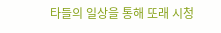타들의 일상을 통해 또래 시청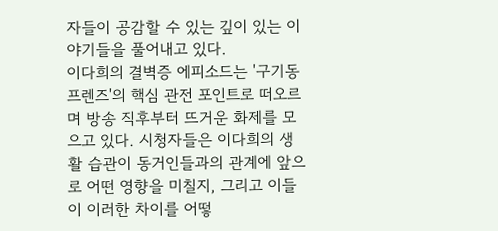자들이 공감할 수 있는 깊이 있는 이야기들을 풀어내고 있다.
이다희의 결벽증 에피소드는 '구기동 프렌즈'의 핵심 관전 포인트로 떠오르며 방송 직후부터 뜨거운 화제를 모으고 있다. 시청자들은 이다희의 생활 습관이 동거인들과의 관계에 앞으로 어떤 영향을 미칠지, 그리고 이들이 이러한 차이를 어떻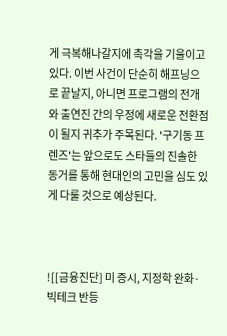게 극복해나갈지에 촉각을 기울이고 있다. 이번 사건이 단순히 해프닝으로 끝날지, 아니면 프로그램의 전개와 출연진 간의 우정에 새로운 전환점이 될지 귀추가 주목된다. '구기동 프렌즈'는 앞으로도 스타들의 진솔한 동거를 통해 현대인의 고민을 심도 있게 다룰 것으로 예상된다.



![[금융진단] 미 증시, 지정학 완화·빅테크 반등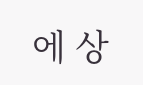에 상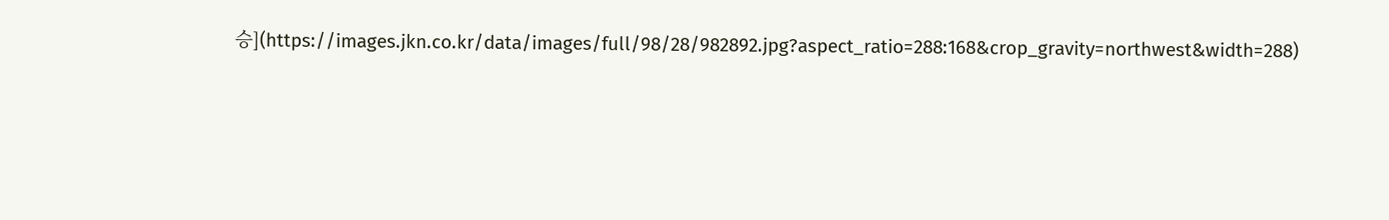승](https://images.jkn.co.kr/data/images/full/98/28/982892.jpg?aspect_ratio=288:168&crop_gravity=northwest&width=288)